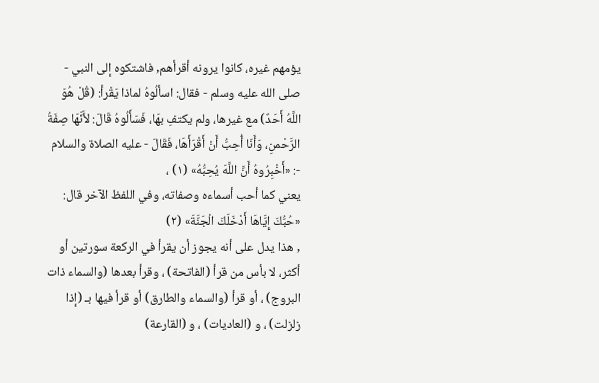يؤمهم غيره، كانوا يرونه أقرأهم, فاشتكوه إلى النبي - صلى الله عليه وسلم - فقال: اسألُوهُ لماذا يَقْرأ: (قُلْ هُوَ اللَّهُ أَحَدٌ) مع غيرها، ولم يكتفِ بهَا، فَسَأَلُوهُ قَالَ: لأَنَّهَا صِفَةُ الرَّحْمنِ، وَأَنَا أُحِبُّ أَنْ أَقْرَأَهَا، فَقَالَ - عليه الصلاة والسلام -: «أَخْبِرُوهُ أَنَّ اللَّهَ يُحِبُّهُ» (١) ،
يعني كما أحب أسماءه وصفاته، وفي اللفظ الآخر قال: «حُبُّكَ إِيَّاهَا أَدْخَلَكَ الْجَنَّةَ» (٢)
, هذا يدل على أنه يجوز أن يقرأ في الركعة سورتين أو أكثر، لا بأس من قرأ (الفاتحة) ، وقرأ بعدها (والسماء ذات البروج) ، أو قرأ (والسماء والطارق) أو قرأ فيها بـ (إذا زلزلت) ، و (العاديات) ، و (القارعة)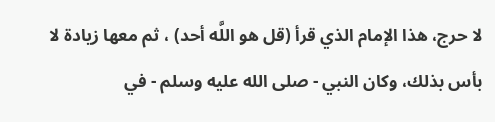لا حرج، هذا الإمام الذي قرأ (قل هو اللَّه أحد) ، ثم معها زيادة لا بأس بذلك، وكان النبي - صلى الله عليه وسلم - في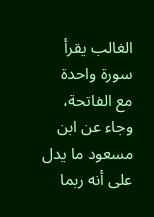الغالب يقرأ سورة واحدة مع الفاتحة، وجاء عن ابن مسعود ما يدل على أنه ربما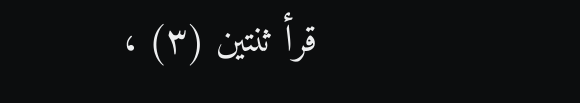قرأ ثنتين (٣) ،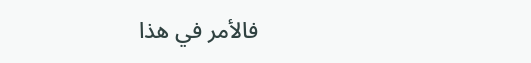فالأمر في هذا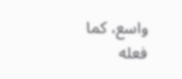واسع، كما فعله